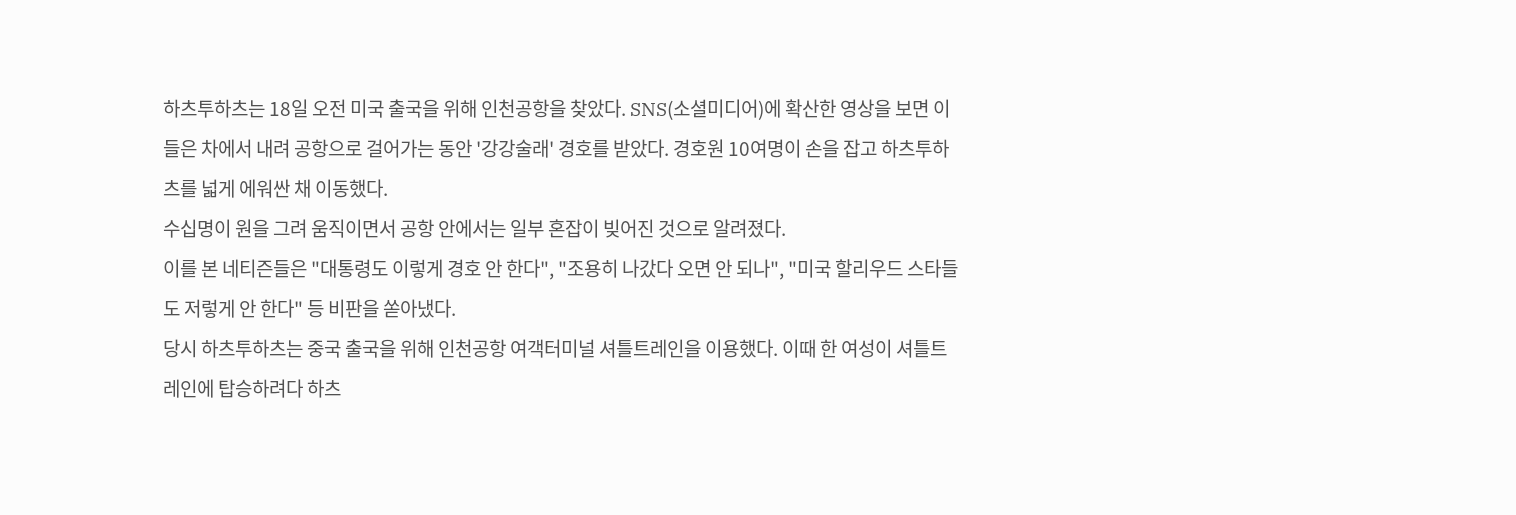하츠투하츠는 18일 오전 미국 출국을 위해 인천공항을 찾았다. SNS(소셜미디어)에 확산한 영상을 보면 이들은 차에서 내려 공항으로 걸어가는 동안 '강강술래' 경호를 받았다. 경호원 10여명이 손을 잡고 하츠투하츠를 넓게 에워싼 채 이동했다.
수십명이 원을 그려 움직이면서 공항 안에서는 일부 혼잡이 빚어진 것으로 알려졌다.
이를 본 네티즌들은 "대통령도 이렇게 경호 안 한다", "조용히 나갔다 오면 안 되나", "미국 할리우드 스타들도 저렇게 안 한다" 등 비판을 쏟아냈다.
당시 하츠투하츠는 중국 출국을 위해 인천공항 여객터미널 셔틀트레인을 이용했다. 이때 한 여성이 셔틀트레인에 탑승하려다 하츠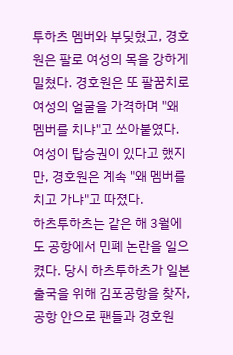투하츠 멤버와 부딪혔고, 경호원은 팔로 여성의 목을 강하게 밀쳤다. 경호원은 또 팔꿈치로 여성의 얼굴을 가격하며 "왜 멤버를 치냐"고 쏘아붙였다. 여성이 탑승권이 있다고 했지만, 경호원은 계속 "왜 멤버를 치고 가냐"고 따졌다.
하츠투하츠는 같은 해 3월에도 공항에서 민폐 논란을 일으켰다. 당시 하츠투하츠가 일본 출국을 위해 김포공항을 찾자, 공항 안으로 팬들과 경호원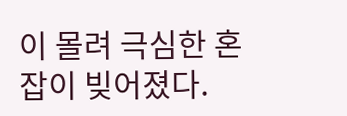이 몰려 극심한 혼잡이 빚어졌다.